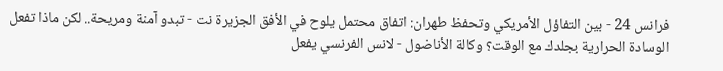فرانس 24 - بين التفاؤل الأمريكي وتحفظ طهران: اتفاق محتمل يلوح في الأفق الجزيرة نت - تبدو آمنة ومريحة.. لكن ماذا تفعل الوسادة الحرارية بجلدك مع الوقت؟ وكالة الأناضول - لانس الفرنسي يفعل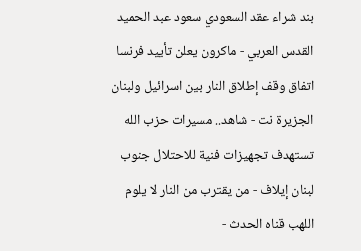بند شراء عقد السعودي سعود عبد الحميد القدس العربي - ماكرون يعلن تأييد فرنسا اتفاق وقف إطلاق النار بين اسرائيل ولبنان الجزيرة نت - شاهد.. مسيرات حزب الله تستهدف تجهيزات فنية للاحتلال جنوب لبنان إيلاف - من يقترب من النار لا يلوم اللهب قناه الحدث -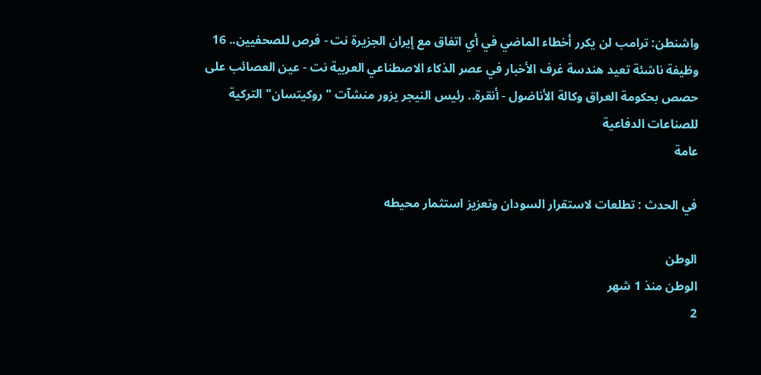واشنطن: ترامب لن يكرر أخطاء الماضي في أي اتفاق مع إيران الجزيرة نت - فرص للصحفيين.. 16 وظيفة ناشئة تعيد هندسة غرف الأخبار في عصر الذكاء الاصطناعي العربية نت - عين العصائب على حصص بحكومة العراق وكالة الأناضول - أنقرة.. رئيس النيجر يزور منشآت "روكيتسان" التركية للصناعات الدفاعية
عامة

في الحدث : تطلعات لاستقرار السودان وتعزيز استثمار محيطه

الوطن
الوطن منذ 1 شهر
2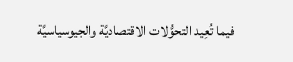فيما تُعِيد التحوُّلات الاقتصاديَّة والجيوسياسيَّة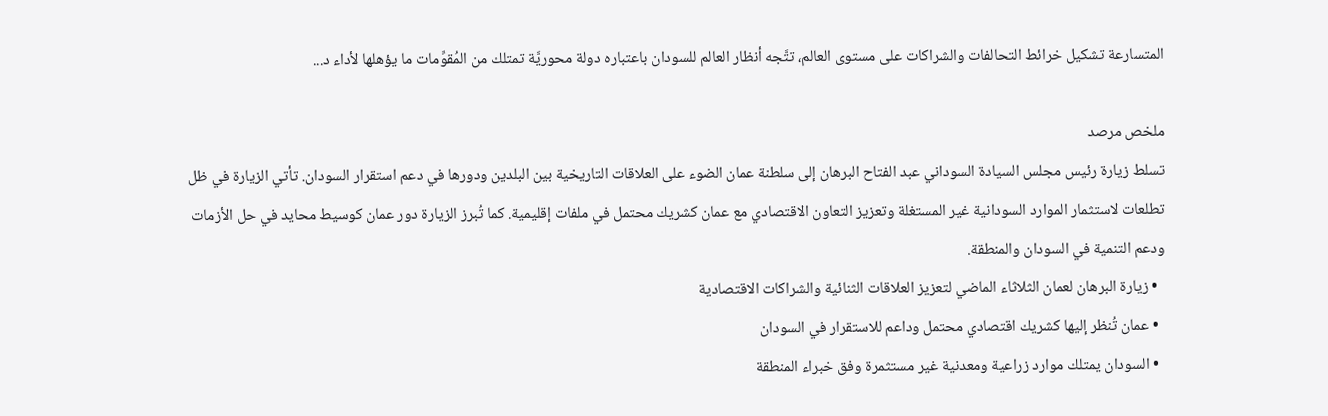المتسارعة تشكيل خرائط التحالفات والشراكات على مستوى العالم، تتَّجه أنظار العالم للسودان باعتباره دولة محوريَّة تمتلك من المُقوِّمات ما يؤهلها لأداء د...

ملخص مرصد
تسلط زيارة رئيس مجلس السيادة السوداني عبد الفتاح البرهان إلى سلطنة عمان الضوء على العلاقات التاريخية بين البلدين ودورها في دعم استقرار السودان. تأتي الزيارة في ظل تطلعات لاستثمار الموارد السودانية غير المستغلة وتعزيز التعاون الاقتصادي مع عمان كشريك محتمل في ملفات إقليمية. كما تُبرز الزيارة دور عمان كوسيط محايد في حل الأزمات ودعم التنمية في السودان والمنطقة.
  • زيارة البرهان لعمان الثلاثاء الماضي لتعزيز العلاقات الثنائية والشراكات الاقتصادية
  • عمان تُنظر إليها كشريك اقتصادي محتمل وداعم للاستقرار في السودان
  • السودان يمتلك موارد زراعية ومعدنية غير مستثمرة وفق خبراء المنطقة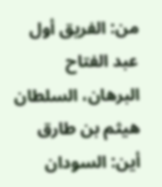من: الفريق أول عبد الفتاح البرهان، السلطان هيثم بن طارق أين: السودان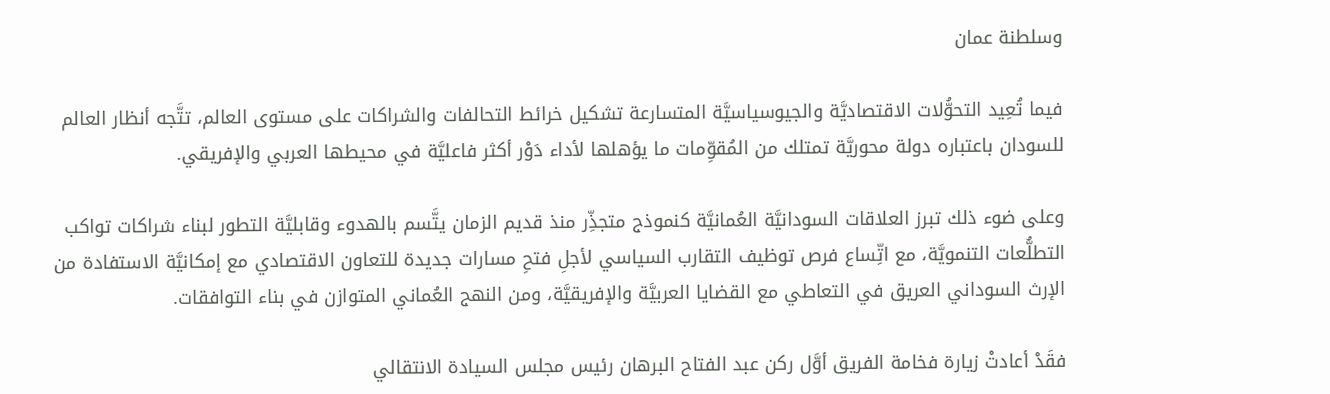وسلطنة عمان

فيما تُعِيد التحوُّلات الاقتصاديَّة والجيوسياسيَّة المتسارعة تشكيل خرائط التحالفات والشراكات على مستوى العالم، تتَّجه أنظار العالم للسودان باعتباره دولة محوريَّة تمتلك من المُقوِّمات ما يؤهلها لأداء دَوْر أكثر فاعليَّة في محيطها العربي والإفريقي.

وعلى ضوء ذلك تبرز العلاقات السودانيَّة العُمانيَّة كنموذج متجذِّر منذ قديم الزمان يتَّسم بالهدوء وقابليَّة التطور لبناء شراكات تواكب التطلُّعات التنمويَّة، مع اتِّساع فرص توظيف التقارب السياسي لأجلِ فتحِ مسارات جديدة للتعاون الاقتصادي مع إمكانيَّة الاستفادة من الإرث السوداني العريق في التعاطي مع القضايا العربيَّة والإفريقيَّة، ومن النهج العُماني المتوازن في بناء التوافقات.

فقَدْ أعادتْ زيارة فخامة الفريق أوَّل ركن عبد الفتاح البرهان رئيس مجلس السيادة الانتقالي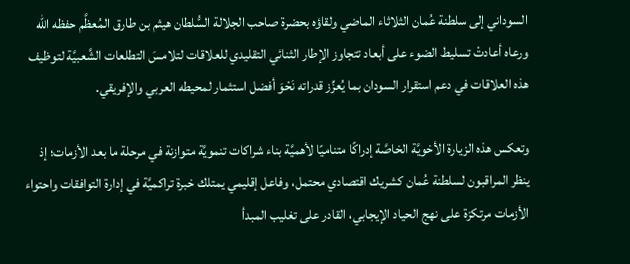السوداني إلى سلطنة عُمان الثلاثاء الماضي ولقاؤه بحضرة صاحب الجلالة السُّلطان هيثم بن طارق المُعظَّم حفظه الله ورعاه أعادتْ تسليط الضوء على أبعاد تتجاوز الإطار الثنائي التقليدي للعلاقات لتلامسَ التطلعات الشَّعبيَّة لتوظيف هذه العلاقات في دعم استقرار السودان بما يُعزِّز قدراته نَحْوَ أفضل استثمار لمحيطه العربي والإفريقي.

وتعكس هذه الزيارة الأخويَّة الخاصَّة إدراكًا متناميًا لأهميَّة بناء شراكات تنمويَّة متوازنة في مرحلة ما بعد الأزمات؛ إذ ينظر المراقبون لسلطنة عُمان كشريك اقتصادي محتمل، وفاعل إقليمي يمتلك خبرة تراكميَّة في إدارة التوافقات واحتواء الأزمات مرتكزة على نهج الحياد الإيجابي، القادر على تغليب المبدأ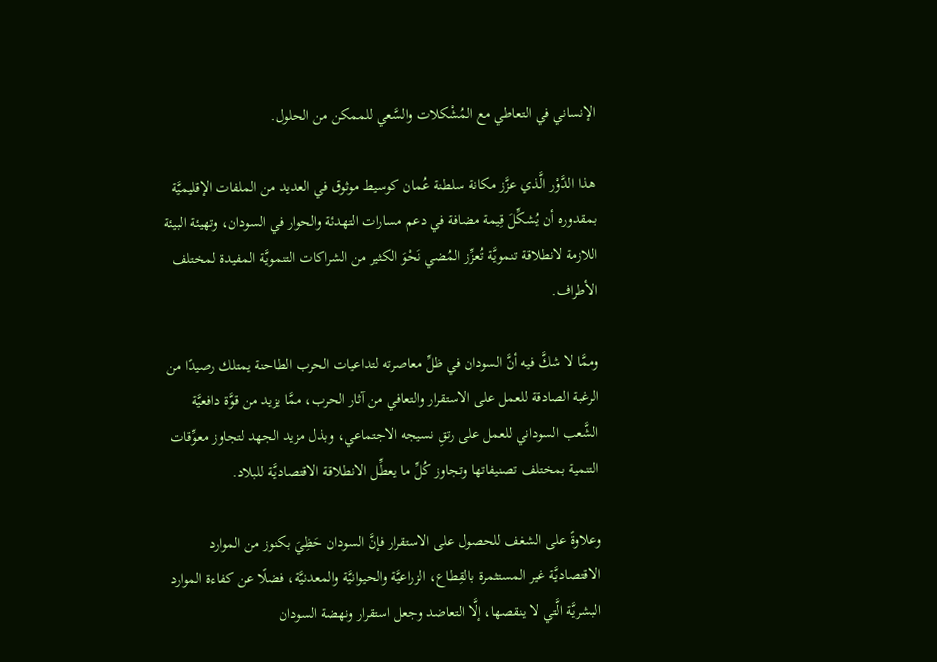الإنساني في التعاطي مع المُشْكلات والسَّعي للممكن من الحلول.

هذا الدَّوْر الَّذي عزَّز مكانة سلطنة عُمان كوسيط موثوق في العديد من الملفات الإقليميَّة بمقدوره أن يُشكِّلَ قِيمة مضافة في دعم مسارات التهدئة والحوار في السودان، وتهيئة البيئة اللازمة لانطلاقة تنمويَّة تُعزِّز المُضي نَحْوَ الكثير من الشراكات التنمويَّة المفيدة لمختلف الأطراف.

وممَّا لا شكَّ فيه أنَّ السودان في ظلِّ معاصرته لتداعيات الحرب الطاحنة يمتلك رصيدًا من الرغبة الصادقة للعمل على الاستقرار والتعافي من آثار الحرب، ممَّا يزيد من قوَّة دافعيَّة الشَّعب السوداني للعمل على رتقِ نسيجه الاجتماعي، وبذل مزيد الجهد لتجاوز معوِّقات التنمية بمختلف تصنيفاتها وتجاوز كُلِّ ما يعطِّل الانطلاقة الاقتصاديَّة للبلاد.

وعلاوةً على الشغف للحصول على الاستقرار فإنَّ السودان حَظِيَ بكنوز من الموارد الاقتصاديَّة غير المستثمرة بالقِطاع، الزراعيَّة والحيوانيَّة والمعدنيَّة، فضلًا عن كفاءة الموارد البشريَّة الَّتي لا ينقصها، إلَّا التعاضد وجعل استقرار ونهضة السودان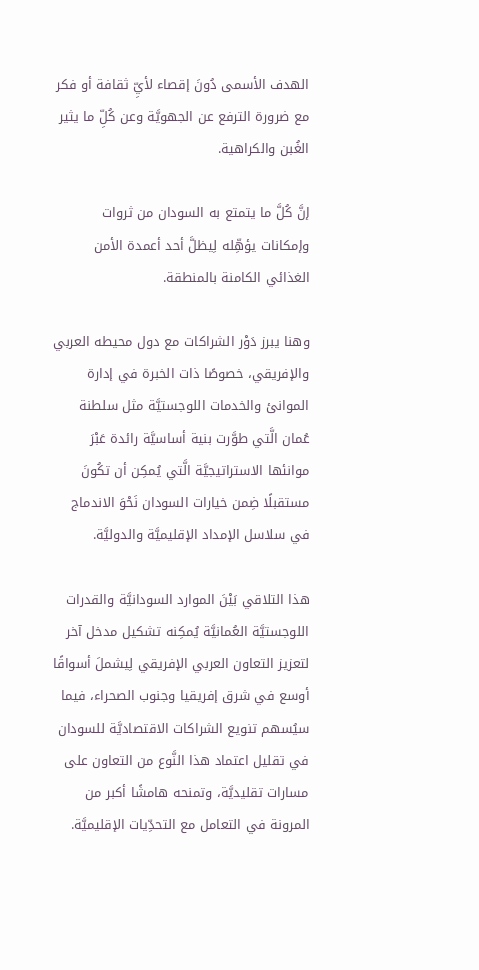الهدف الأسمى دُونَ إقصاء لأيِّ ثقافة أو فكر مع ضرورة الترفع عن الجهويَّة وعن كُلِّ ما يثير الغُبن والكراهية.

إنَّ كُلَّ ما يتمتع به السودان من ثروات وإمكانات يؤهِّله لِيظلَّ أحد أعمدة الأمن الغذائي الكامنة بالمنطقة.

وهنا يبرز دَوْر الشراكات مع دول محيطه العربي والإفريقي، خصوصًا ذات الخبرة في إدارة الموانئ والخدمات اللوجستيَّة مثل سلطنة عُمان الَّتي طوَّرت بنية أساسيَّة رائدة عَبْرَ موانئها الاستراتيجيَّة الَّتي يُمكِن أن تكُونَ مستقبلًا ضِمن خيارات السودان نَحْوَ الاندماج في سلاسل الإمداد الإقليميَّة والدوليَّة.

هذا التلاقي بَيْنَ الموارد السودانيَّة والقدرات اللوجستيَّة العُمانيَّة يُمكِنه تشكيل مدخل آخر لتعزيز التعاون العربي الإفريقي لِيشملَ أسواقًا أوسع في شرق إفريقيا وجنوب الصحراء، فيما سيُسهم تنويع الشراكات الاقتصاديَّة للسودان في تقليل اعتماد هذا النَّوع من التعاون على مسارات تقليديَّة، وتمنحه هامشًا أكبر من المرونة في التعامل مع التحدِّيات الإقليميَّة.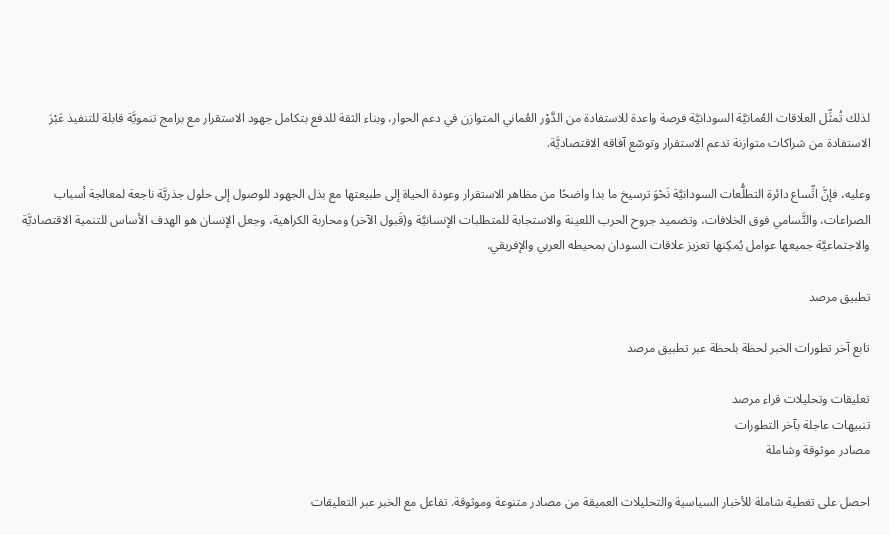لذلك تُمثِّل العلاقات العُمانيَّة السودانيَّة فرصة واعدة للاستفادة من الدَّوْر العُماني المتوازن في دعم الحوار، وبناء الثقة للدفع بتكامل جهود الاستقرار مع برامج تنمويَّة قابلة للتنفيذ عَبْرَ الاستفادة من شراكات متوازنة تدعم الاستقرار وتوسّع آفاقه الاقتصاديَّة.

وعليه، فإنَّ اتِّساع دائرة التطلُّعات السودانيَّة نَحْوَ ترسيخ ما بدا واضحًا من مظاهر الاستقرار وعودة الحياة إلى طبيعتها مع بذل الجهود للوصول إلى حلول جذريَّة ناجعة لمعالجة أسباب الصراعات، والتَّسامي فوق الخلافات، وتضميد جروح الحرب اللعينة والاستجابة للمتطلبات الإنسانيَّة و(قَبول الآخر) ومحاربة الكراهية، وجعل الإنسان هو الهدف الأساس للتنمية الاقتصاديَّة والاجتماعيَّة جميعها عوامل يُمكِنها تعزيز علاقات السودان بمحيطه العربي والإفريقي.

تطبيق مرصد

تابع آخر تطورات الخبر لحظة بلحظة عبر تطبيق مرصد

تعليقات وتحليلات قراء مرصد
تنبيهات عاجلة بآخر التطورات
مصادر موثوقة وشاملة

احصل على تغطية شاملة للأخبار السياسية والتحليلات العميقة من مصادر متنوعة وموثوقة. تفاعل مع الخبر عبر التعليقات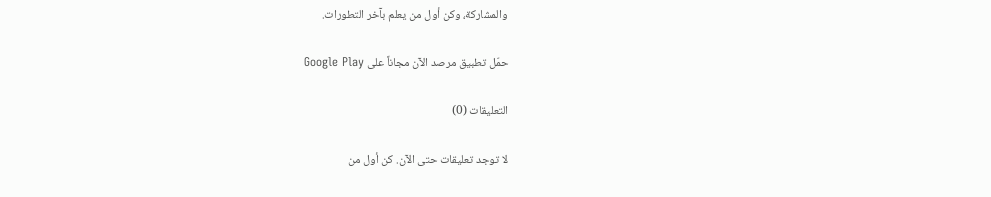والمشاركة، وكن أول من يعلم بآخر التطورات.

حمّل تطبيق مرصد الآن مجاناً على Google Play

التعليقات (0)

لا توجد تعليقات حتى الآن. كن أول من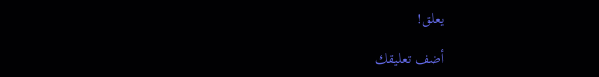يعلق!

أضف تعليقك